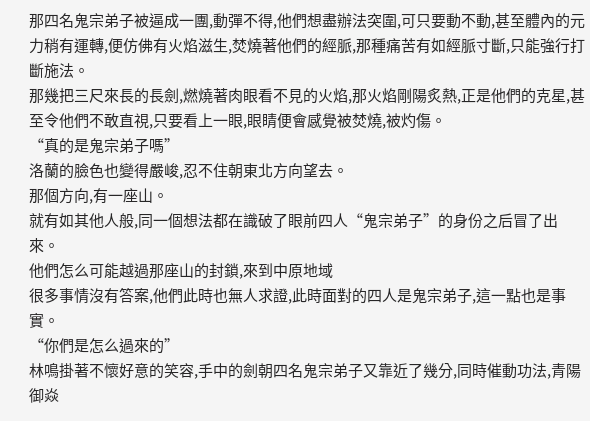那四名鬼宗弟子被逼成一團,動彈不得,他們想盡辦法突圍,可只要動不動,甚至體內的元力稍有運轉,便仿佛有火焰滋生,焚燒著他們的經脈,那種痛苦有如經脈寸斷,只能強行打斷施法。
那幾把三尺來長的長劍,燃燒著肉眼看不見的火焰,那火焰剛陽炙熱,正是他們的克星,甚至令他們不敢直視,只要看上一眼,眼睛便會感覺被焚燒,被灼傷。
“真的是鬼宗弟子嗎”
洛蘭的臉色也變得嚴峻,忍不住朝東北方向望去。
那個方向,有一座山。
就有如其他人般,同一個想法都在識破了眼前四人“鬼宗弟子”的身份之后冒了出來。
他們怎么可能越過那座山的封鎖,來到中原地域
很多事情沒有答案,他們此時也無人求證,此時面對的四人是鬼宗弟子,這一點也是事實。
“你們是怎么過來的”
林鳴掛著不懷好意的笑容,手中的劍朝四名鬼宗弟子又靠近了幾分,同時催動功法,青陽御焱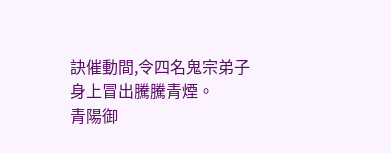訣催動間,令四名鬼宗弟子身上冒出騰騰青煙。
青陽御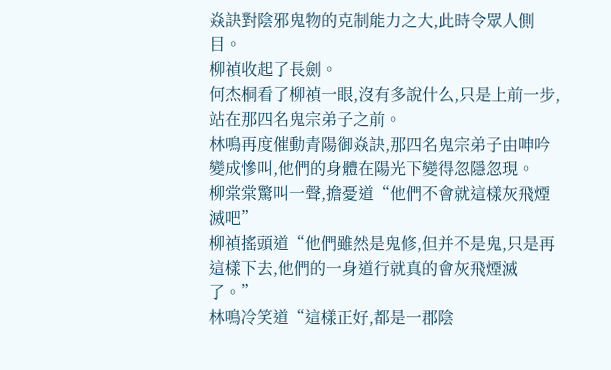焱訣對陰邪鬼物的克制能力之大,此時令眾人側目。
柳禎收起了長劍。
何杰桐看了柳禎一眼,沒有多說什么,只是上前一步,站在那四名鬼宗弟子之前。
林鳴再度催動青陽御焱訣,那四名鬼宗弟子由呻吟變成慘叫,他們的身體在陽光下變得忽隱忽現。
柳棠棠驚叫一聲,擔憂道“他們不會就這樣灰飛煙滅吧”
柳禎搖頭道“他們雖然是鬼修,但并不是鬼,只是再這樣下去,他們的一身道行就真的會灰飛煙滅了。”
林鳴冷笑道“這樣正好,都是一郡陰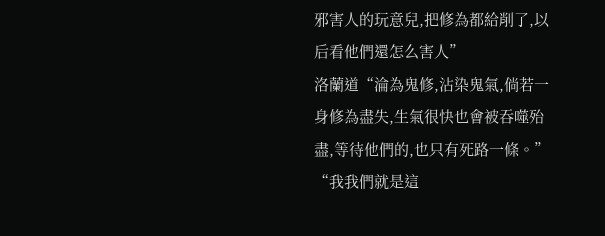邪害人的玩意兒,把修為都給削了,以后看他們還怎么害人”
洛蘭道“淪為鬼修,沾染鬼氣,倘若一身修為盡失,生氣很快也會被吞噬殆盡,等待他們的,也只有死路一條。”
“我我們就是這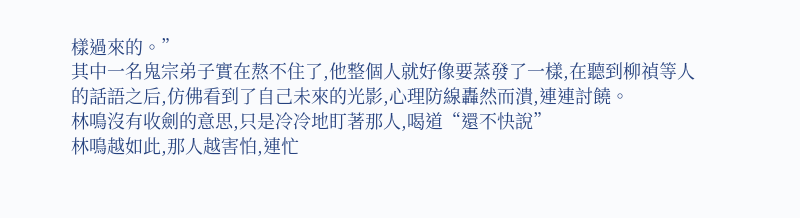樣過來的。”
其中一名鬼宗弟子實在熬不住了,他整個人就好像要蒸發了一樣,在聽到柳禎等人的話語之后,仿佛看到了自己未來的光影,心理防線轟然而潰,連連討饒。
林鳴沒有收劍的意思,只是冷冷地盯著那人,喝道“還不快說”
林鳴越如此,那人越害怕,連忙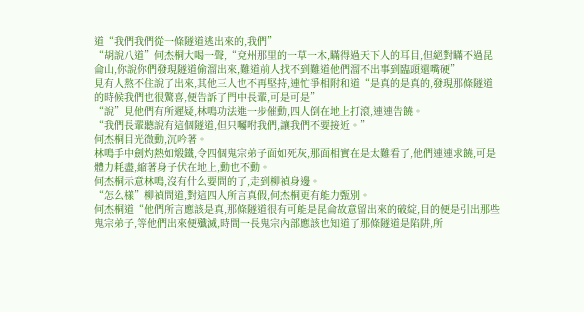道“我們我們從一條隧道逃出來的,我們”
“胡說八道”何杰桐大喝一聲,“兗州那里的一草一木,瞞得過天下人的耳目,但絕對瞞不過昆侖山,你說你們發現隧道偷溜出來,難道前人找不到難道他們溜不出事到臨頭還嘴硬”
見有人熬不住說了出來,其他三人也不再堅持,連忙爭相附和道“是真的是真的,發現那條隧道的時候我們也很驚喜,便告訴了門中長輩,可是可是”
“說”見他們有所遲疑,林鳴功法進一步催動,四人倒在地上打滾,連連告饒。
“我們長輩聽說有這個隧道,但只囑咐我們,讓我們不要接近。”
何杰桐目光微動,沉吟著。
林鳴手中劍灼熱如煅鐵,令四個鬼宗弟子面如死灰,那面相實在是太難看了,他們連連求饒,可是體力耗盡,縮著身子伏在地上,動也不動。
何杰桐示意林鳴,沒有什么要問的了,走到柳禎身邊。
“怎么樣”柳禎問道,對這四人所言真假,何杰桐更有能力甄別。
何杰桐道“他們所言應該是真,那條隧道很有可能是昆侖故意留出來的破綻,目的便是引出那些鬼宗弟子,等他們出來便殲滅,時間一長鬼宗內部應該也知道了那條隧道是陷阱,所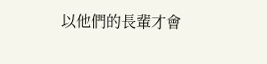以他們的長輩才會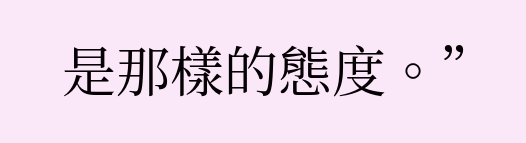是那樣的態度。”